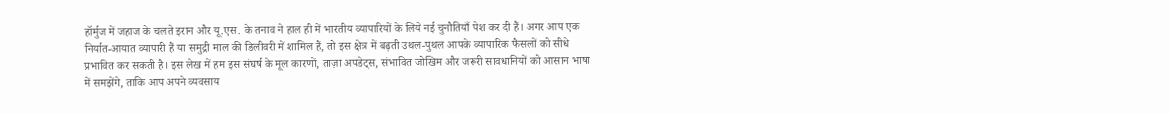हॉर्मुज में जहाज के चलते इरान और यू.एस. के तनाव ने हाल ही में भारतीय व्यापारियों के लिये नई चुनौतियाँ पेश कर दी हैं। अगर आप एक निर्यात‑आयात व्यापारी हैं या समुद्री माल की डिलीवरी में शामिल हैं, तो इस क्षेत्र में बढ़ती उथल‑पुथल आपके व्यापारिक फैसलों को सीधे प्रभावित कर सकती है। इस लेख में हम इस संघर्ष के मूल कारणों, ताज़ा अपडेट्स, संभावित जोखिम और जरूरी सावधानियों को आसान भाषा में समझेंगे, ताकि आप अपने व्यवसाय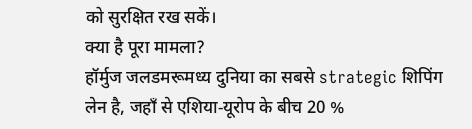को सुरक्षित रख सकें।
क्या है पूरा मामला?
हॉर्मुज जलडमरूमध्य दुनिया का सबसे strategic शिपिंग लेन है, जहाँ से एशिया‑यूरोप के बीच 20 %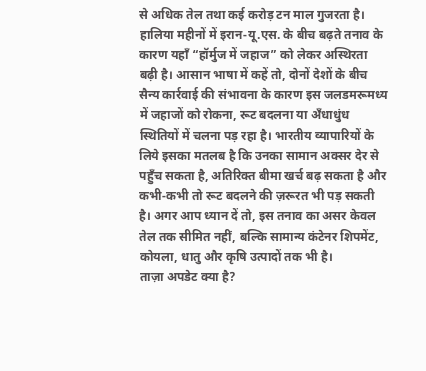से अधिक तेल तथा कई करोड़ टन माल गुजरता है। हालिया महीनों में इरान‑यू.एस. के बीच बढ़ते तनाव के कारण यहाँ “हॉर्मुज में जहाज” को लेकर अस्थिरता बढ़ी है। आसान भाषा में कहें तो, दोनों देशों के बीच सैन्य कार्रवाई की संभावना के कारण इस जलडमरूमध्य में जहाजों को रोकना, रूट बदलना या अँधाधुंध स्थितियों में चलना पड़ रहा है। भारतीय व्यापारियों के लिये इसका मतलब है कि उनका सामान अक्सर देर से पहुँच सकता है, अतिरिक्त बीमा खर्च बढ़ सकता है और कभी‑कभी तो रूट बदलने की ज़रूरत भी पड़ सकती है। अगर आप ध्यान दें तो, इस तनाव का असर केवल तेल तक सीमित नहीं, बल्कि सामान्य कंटेनर शिपमेंट, कोयला, धातु और कृषि उत्पादों तक भी है।
ताज़ा अपडेट क्या है?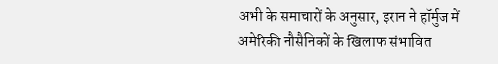अभी के समाचारों के अनुसार, इरान ने हॉर्मुज में अमेरिकी नौसैनिकों के खिलाफ संभावित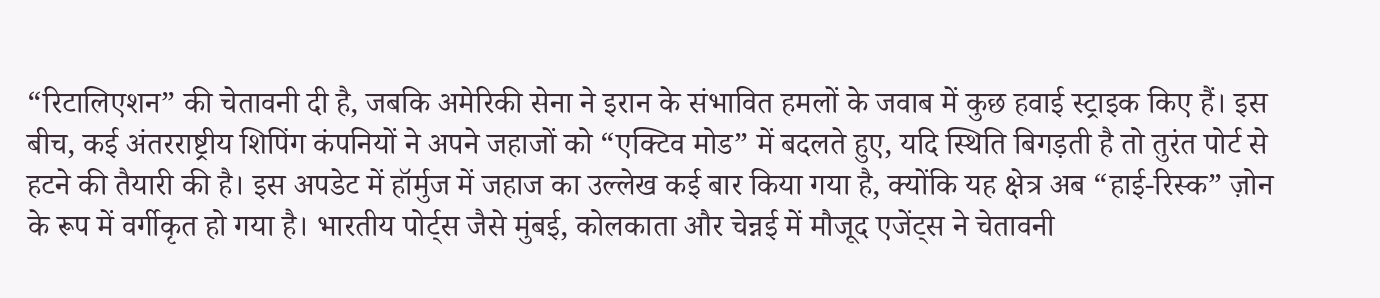“रिटालिएशन” की चेतावनी दी है, जबकि अमेरिकी सेना ने इरान के संभावित हमलों के जवाब में कुछ हवाई स्ट्राइक किए हैं। इस बीच, कई अंतरराष्ट्रीय शिपिंग कंपनियों ने अपने जहाजों को “एक्टिव मोड” में बदलते हुए, यदि स्थिति बिगड़ती है तो तुरंत पोर्ट से हटने की तैयारी की है। इस अपडेट में हॉर्मुज में जहाज का उल्लेख कई बार किया गया है, क्योंकि यह क्षेत्र अब “हाई‑रिस्क” ज़ोन के रूप में वर्गीकृत हो गया है। भारतीय पोर्ट्स जैसे मुंबई, कोलकाता और चेन्नई में मौजूद एजेंट्स ने चेतावनी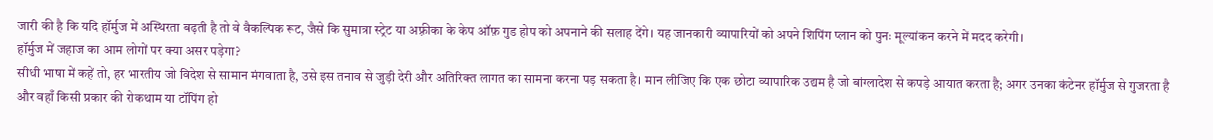जारी की है कि यदि हॉर्मुज में अस्थिरता बढ़ती है तो वे वैकल्पिक रूट, जैसे कि सुमात्रा स्ट्रेट या अफ़्रीका के केप ऑफ़ गुड होप को अपनाने की सलाह देंगे। यह जानकारी व्यापारियों को अपने शिपिंग प्लान को पुनः मूल्यांकन करने में मदद करेगी।
हॉर्मुज में जहाज का आम लोगों पर क्या असर पड़ेगा?
सीधी भाषा में कहें तो, हर भारतीय जो विदेश से सामान मंगवाता है, उसे इस तनाव से जुड़ी देरी और अतिरिक्त लागत का सामना करना पड़ सकता है। मान लीजिए कि एक छोटा व्यापारिक उद्यम है जो बांग्लादेश से कपड़े आयात करता है; अगर उनका कंटेनर हॉर्मुज से गुजरता है और वहाँ किसी प्रकार की रोकथाम या टॉपिंग हो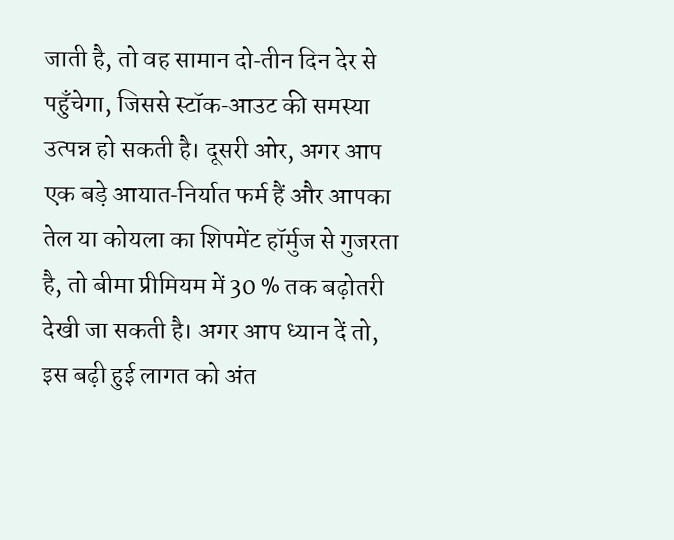जाती है, तो वह सामान दो‑तीन दिन देर से पहुँचेगा, जिससे स्टॉक‑आउट की समस्या उत्पन्न हो सकती है। दूसरी ओर, अगर आप एक बड़े आयात‑निर्यात फर्म हैं और आपका तेल या कोयला का शिपमेंट हॉर्मुज से गुजरता है, तो बीमा प्रीमियम में 30 % तक बढ़ोतरी देखी जा सकती है। अगर आप ध्यान दें तो, इस बढ़ी हुई लागत को अंत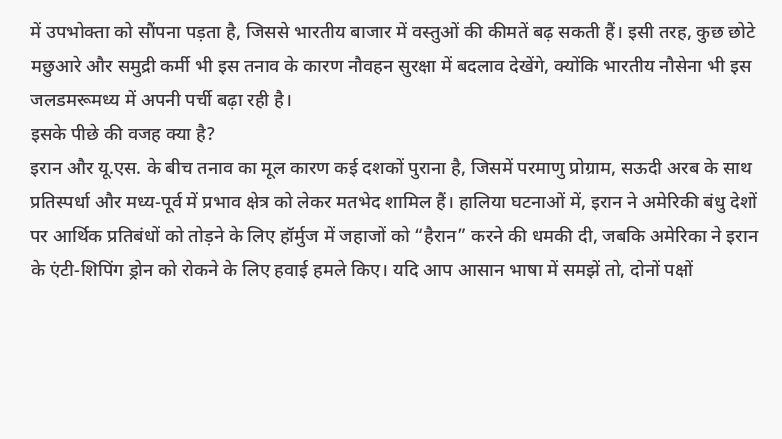में उपभोक्ता को सौंपना पड़ता है, जिससे भारतीय बाजार में वस्तुओं की कीमतें बढ़ सकती हैं। इसी तरह, कुछ छोटे मछुआरे और समुद्री कर्मी भी इस तनाव के कारण नौवहन सुरक्षा में बदलाव देखेंगे, क्योंकि भारतीय नौसेना भी इस जलडमरूमध्य में अपनी पर्ची बढ़ा रही है।
इसके पीछे की वजह क्या है?
इरान और यू.एस. के बीच तनाव का मूल कारण कई दशकों पुराना है, जिसमें परमाणु प्रोग्राम, सऊदी अरब के साथ प्रतिस्पर्धा और मध्य‑पूर्व में प्रभाव क्षेत्र को लेकर मतभेद शामिल हैं। हालिया घटनाओं में, इरान ने अमेरिकी बंधु देशों पर आर्थिक प्रतिबंधों को तोड़ने के लिए हॉर्मुज में जहाजों को “हैरान” करने की धमकी दी, जबकि अमेरिका ने इरान के एंटी‑शिपिंग ड्रोन को रोकने के लिए हवाई हमले किए। यदि आप आसान भाषा में समझें तो, दोनों पक्षों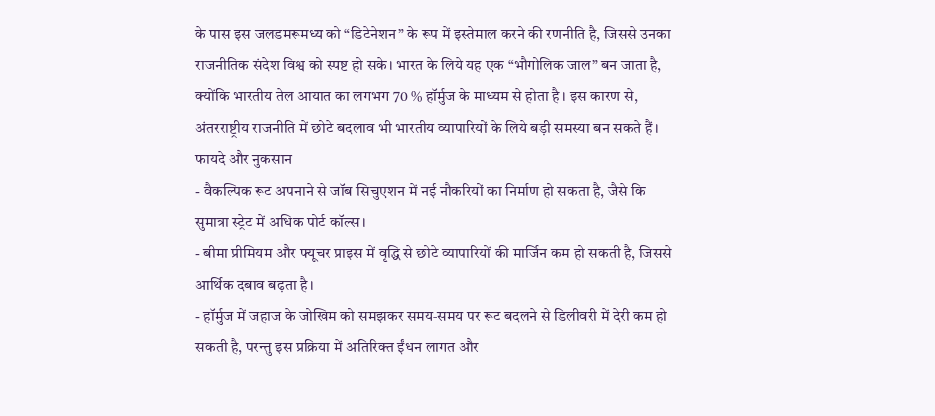के पास इस जलडमरूमध्य को “डिटेनेशन” के रूप में इस्तेमाल करने की रणनीति है, जिससे उनका राजनीतिक संदेश विश्व को स्पष्ट हो सके। भारत के लिये यह एक “भौगोलिक जाल” बन जाता है, क्योंकि भारतीय तेल आयात का लगभग 70 % हॉर्मुज के माध्यम से होता है। इस कारण से, अंतरराष्ट्रीय राजनीति में छोटे बदलाव भी भारतीय व्यापारियों के लिये बड़ी समस्या बन सकते हैं।
फायदे और नुकसान
- वैकल्पिक रूट अपनाने से जॉब सिचुएशन में नई नौकरियों का निर्माण हो सकता है, जैसे कि सुमात्रा स्ट्रेट में अधिक पोर्ट कॉल्स।
- बीमा प्रीमियम और फ्यूचर प्राइस में वृद्धि से छोटे व्यापारियों की मार्जिन कम हो सकती है, जिससे आर्थिक दबाव बढ़ता है।
- हॉर्मुज में जहाज के जोखिम को समझकर समय‑समय पर रूट बदलने से डिलीवरी में देरी कम हो सकती है, परन्तु इस प्रक्रिया में अतिरिक्त ईंधन लागत और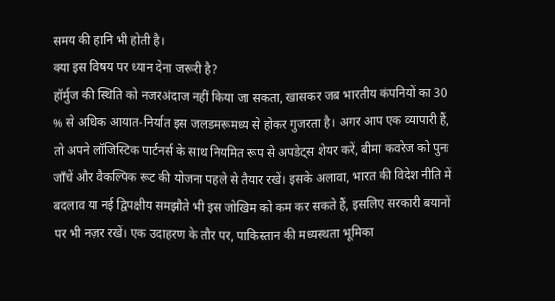समय की हानि भी होती है।
क्या इस विषय पर ध्यान देना जरूरी है?
हॉर्मुज की स्थिति को नजरअंदाज नहीं किया जा सकता, खासकर जब भारतीय कंपनियों का 30 % से अधिक आयात‑निर्यात इस जलडमरूमध्य से होकर गुजरता है। अगर आप एक व्यापारी हैं, तो अपने लॉजिस्टिक पार्टनर्स के साथ नियमित रूप से अपडेट्स शेयर करें, बीमा कवरेज को पुनः जाँचें और वैकल्पिक रूट की योजना पहले से तैयार रखें। इसके अलावा, भारत की विदेश नीति में बदलाव या नई द्विपक्षीय समझौते भी इस जोखिम को कम कर सकते हैं, इसलिए सरकारी बयानों पर भी नज़र रखें। एक उदाहरण के तौर पर, पाकिस्तान की मध्यस्थता भूमिका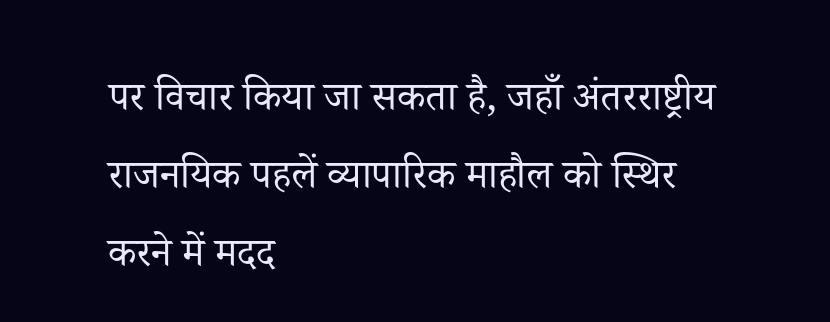पर विचार किया जा सकता है, जहाँ अंतरराष्ट्रीय राजनयिक पहलें व्यापारिक माहौल को स्थिर करने में मदद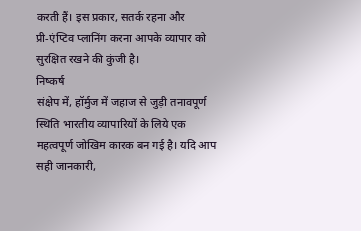करती हैं। इस प्रकार, सतर्क रहना और प्री‑एंप्टिव प्लानिंग करना आपके व्यापार को सुरक्षित रखने की कुंजी है।
निष्कर्ष
संक्षेप में, हॉर्मुज में जहाज से जुड़ी तनावपूर्ण स्थिति भारतीय व्यापारियों के लिये एक महत्वपूर्ण जोखिम कारक बन गई है। यदि आप सही जानकारी,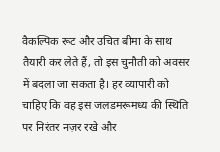वैकल्पिक रूट और उचित बीमा के साथ तैयारी कर लेते हैं, तो इस चुनौती को अवसर में बदला जा सकता है। हर व्यापारी को चाहिए कि वह इस जलडमरूमध्य की स्थिति पर निरंतर नज़र रखे और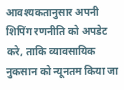आवश्यकतानुसार अपनी शिपिंग रणनीति को अपडेट करे, ताकि व्यावसायिक नुकसान को न्यूनतम किया जा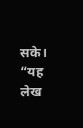सके।
“यह लेख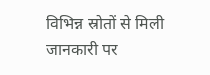विभिन्न स्रोतों से मिली जानकारी पर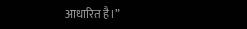आधारित है।”